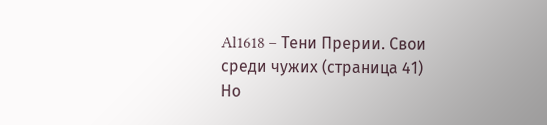Al1618 – Тени Прерии. Свои среди чужих (страница 41)
Но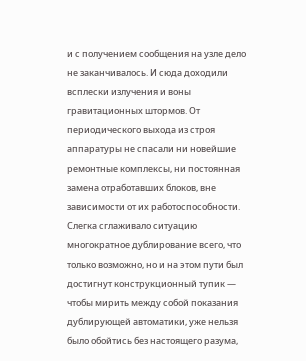и с получением сообщения на узле дело не заканчивалось. И сюда доходили всплески излучения и воны гравитационных штормов. От периодического выхода из строя аппаратуры не спасали ни новейшие ремонтные комплексы, ни постоянная замена отработавших блоков, вне зависимости от их работоспособности. Слегка сглаживало ситуацию многократное дублирование всего, что только возможно, но и на этом пути был достигнут конструкционный тупик — чтобы мирить между собой показания дублирующей автоматики, уже нельзя было обойтись без настоящего разума,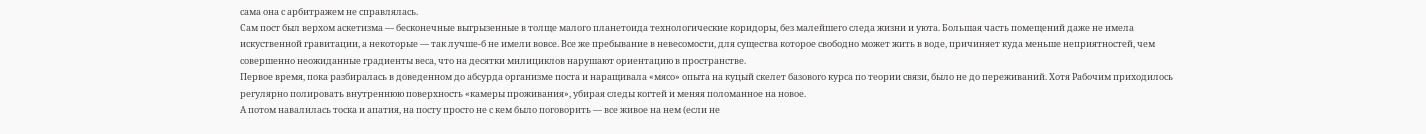сама она с арбитражем не справлялась.
Сам пост был верхом аскетизма — бесконечные выгрызенные в толще малого планетоида технологические коридоры, без малейшего следа жизни и уюта. Большая часть помещений даже не имела искуственной гравитации, а некоторые — так лучше-б не имели вовсе. Все же пребывание в невесомости, для существа которое свободно может жить в воде, причиняет куда меньше неприятностей, чем совершенно неожиданные градиенты веса, что на десятки милициклов нарушают ориентацию в пространстве.
Первое время, пока разбиралась в доведенном до абсурда организме поста и наращивала «мясо» опыта на куцый скелет базового курса по теории связи, было не до переживаний. Хотя Рабочим приходилось регулярно полировать внутреннюю поверхность «камеры проживания», убирая следы когтей и меняя поломанное на новое.
А потом навалилась тоска и апатия, на посту просто не с кем было поговорить — все живое на нем (если не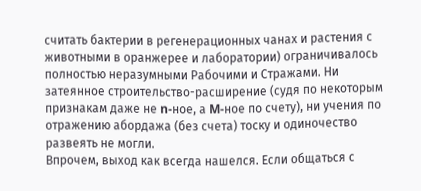считать бактерии в регенерационных чанах и растения с животными в оранжерее и лаборатории) ограничивалось полностью неразумными Рабочими и Стражами. Ни затеянное строительство-расширение (судя по некоторым признакам даже не n-ное, а M-ное по счету), ни учения по отражению абордажа (без счета) тоску и одиночество развеять не могли.
Впрочем, выход как всегда нашелся. Если общаться с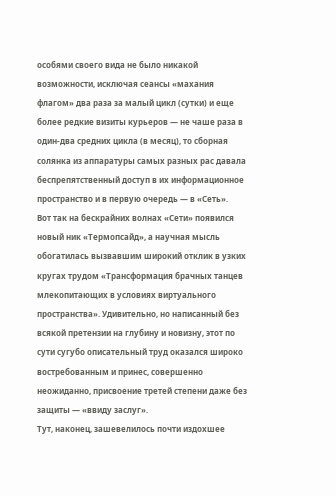особями своего вида не было никакой возможности, исключая сеансы «махания флагом» два раза за малый цикл (сутки) и еще более редкие визиты курьеров — не чаше раза в один-два средних цикла (в месяц), то сборная солянка из аппаратуры самых разных рас давала беспрепятственный доступ в их информационное пространство и в первую очередь — в «Сеть».
Вот так на бескрайних волнах «Сети» появился новый ник «Термопсайд», а научная мысль обогатилась вызвавшим широкий отклик в узких кругах трудом «Трансформация брачных танцев млекопитающих в условиях виртуального пространства». Удивительно, но написанный без всякой претензии на глубину и новизну, этот по сути сугубо описательный труд оказался широко востребованным и принес, совершенно неожиданно, присвоение третей степени даже без защиты — «ввиду заслуг».
Тут, наконец, зашевелилось почти издохшее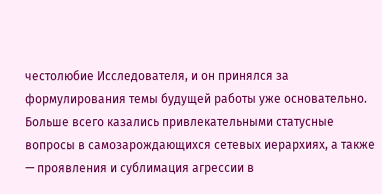честолюбие Исследователя, и он принялся за формулирования темы будущей работы уже основательно. Больше всего казались привлекательными статусные вопросы в самозарождающихся сетевых иерархиях, а также — проявления и сублимация агрессии в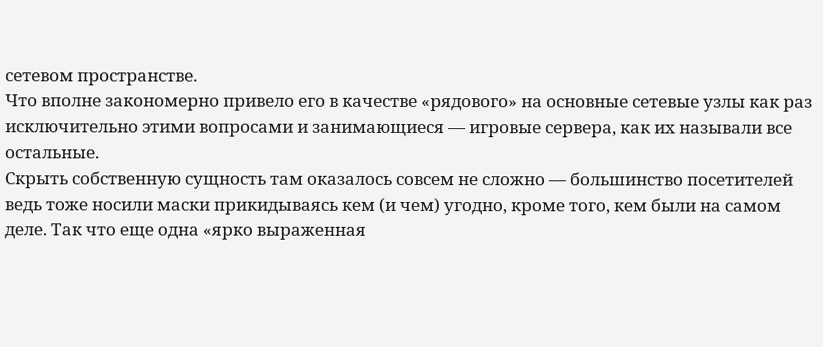сетевом пространстве.
Что вполне закономерно привело его в качестве «рядового» на основные сетевые узлы как раз исключительно этими вопросами и занимающиеся — игровые сервера, как их называли все остальные.
Скрыть собственную сущность там оказалось совсем не сложно — большинство посетителей ведь тоже носили маски прикидываясь кем (и чем) угодно, кроме того, кем были на самом деле. Так что еще одна «ярко выраженная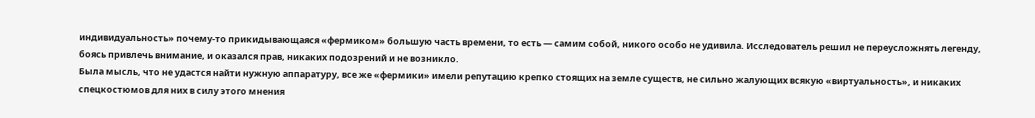индивидуальность» почему-то прикидывающаяся «фермиком» большую часть времени, то есть — самим собой, никого особо не удивила. Исследователь решил не переусложнять легенду, боясь привлечь внимание, и оказался прав, никаких подозрений и не возникло.
Была мысль, что не удастся найти нужную аппаратуру, все же «фермики» имели репутацию крепко стоящих на земле существ, не сильно жалующих всякую «виртуальность», и никаких спецкостюмов для них в силу этого мнения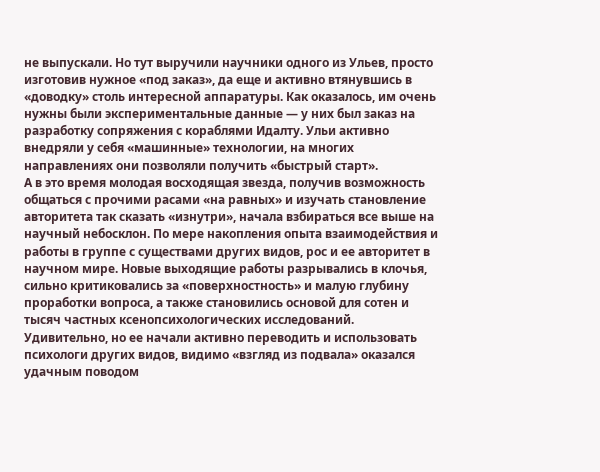не выпускали. Но тут выручили научники одного из Ульев, просто изготовив нужное «под заказ», да еще и активно втянувшись в «доводку» столь интересной аппаратуры. Как оказалось, им очень нужны были экспериментальные данные — у них был заказ на разработку сопряжения с кораблями Идалту. Ульи активно внедряли у себя «машинные» технологии, на многих направлениях они позволяли получить «быстрый старт».
А в это время молодая восходящая звезда, получив возможность общаться с прочими расами «на равных» и изучать становление авторитета так сказать «изнутри», начала взбираться все выше на научный небосклон. По мере накопления опыта взаимодействия и работы в группе с существами других видов, рос и ее авторитет в научном мире. Новые выходящие работы разрывались в клочья, сильно критиковались за «поверхностность» и малую глубину проработки вопроса, а также становились основой для сотен и тысяч частных ксенопсихологических исследований.
Удивительно, но ее начали активно переводить и использовать психологи других видов, видимо «взгляд из подвала» оказался удачным поводом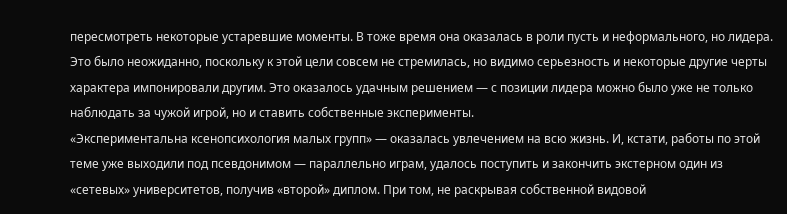пересмотреть некоторые устаревшие моменты. В тоже время она оказалась в роли пусть и неформального, но лидера. Это было неожиданно, поскольку к этой цели совсем не стремилась, но видимо серьезность и некоторые другие черты характера импонировали другим. Это оказалось удачным решением — с позиции лидера можно было уже не только наблюдать за чужой игрой, но и ставить собственные эксперименты.
«Экспериментальна ксенопсихология малых групп» — оказалась увлечением на всю жизнь. И, кстати, работы по этой теме уже выходили под псевдонимом — параллельно играм, удалось поступить и закончить экстерном один из «сетевых» университетов, получив «второй» диплом. При том, не раскрывая собственной видовой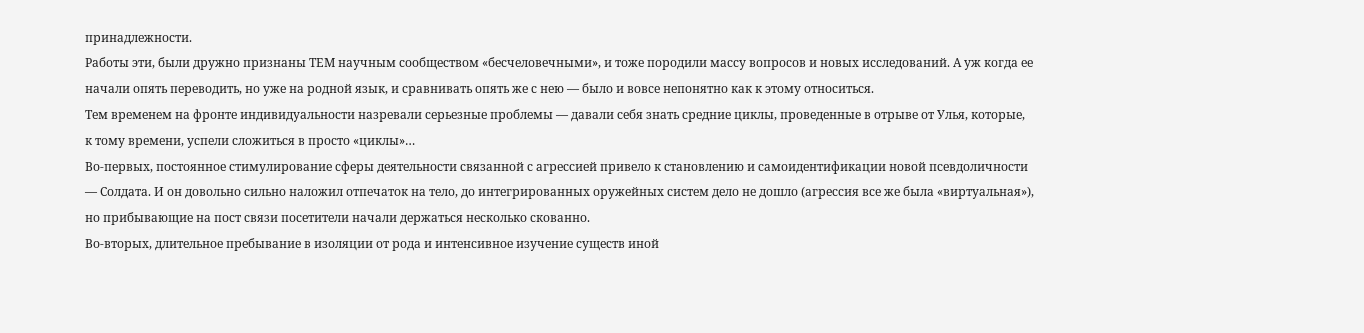принадлежности.
Работы эти, были дружно признаны ТЕМ научным сообществом «бесчеловечными», и тоже породили массу вопросов и новых исследований. А уж когда ее начали опять переводить, но уже на родной язык, и сравнивать опять же с нею — было и вовсе непонятно как к этому относиться.
Тем временем на фронте индивидуальности назревали серьезные проблемы — давали себя знать средние циклы, проведенные в отрыве от Улья, которые, к тому времени, успели сложиться в просто «циклы»…
Во-первых, постоянное стимулирование сферы деятельности связанной с агрессией привело к становлению и самоидентификации новой псевдоличности — Солдата. И он довольно сильно наложил отпечаток на тело, до интегрированных оружейных систем дело не дошло (агрессия все же была «виртуальная»), но прибывающие на пост связи посетители начали держаться несколько скованно.
Во-вторых, длительное пребывание в изоляции от рода и интенсивное изучение существ иной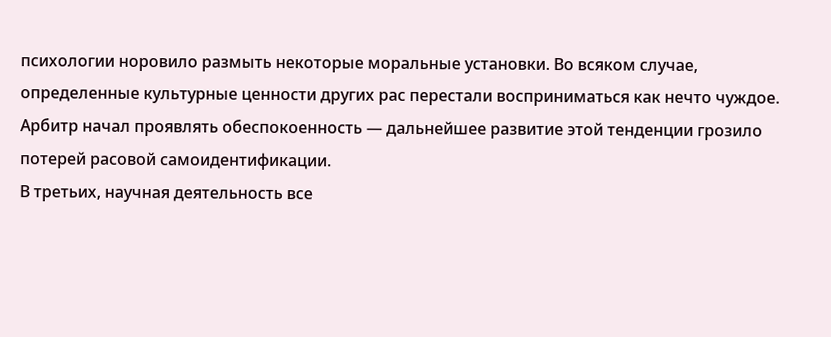психологии норовило размыть некоторые моральные установки. Во всяком случае, определенные культурные ценности других рас перестали восприниматься как нечто чуждое. Арбитр начал проявлять обеспокоенность — дальнейшее развитие этой тенденции грозило потерей расовой самоидентификации.
В третьих, научная деятельность все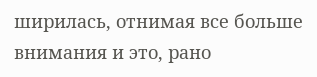ширилась, отнимая все больше внимания и это, рано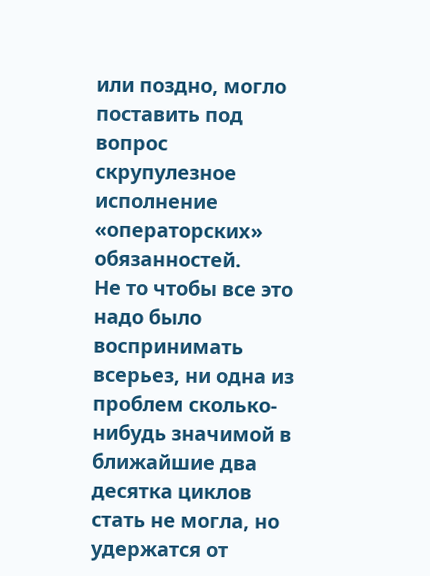или поздно, могло поставить под вопрос скрупулезное исполнение «операторских» обязанностей.
Не то чтобы все это надо было воспринимать всерьез, ни одна из проблем сколько-нибудь значимой в ближайшие два десятка циклов стать не могла, но удержатся от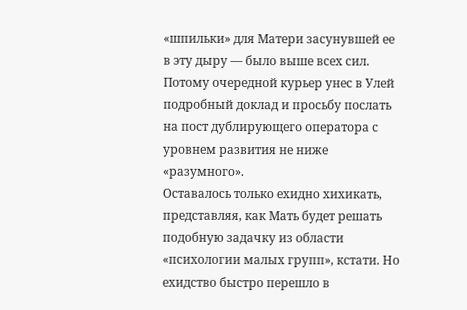«шпильки» для Матери засунувшей ее в эту дыру — было выше всех сил. Потому очередной курьер унес в Улей подробный доклад и просьбу послать на пост дублирующего оператора с уровнем развития не ниже «разумного».
Оставалось только ехидно хихикать, представляя, как Мать будет решать подобную задачку из области «психологии малых групп», кстати. Но ехидство быстро перешло в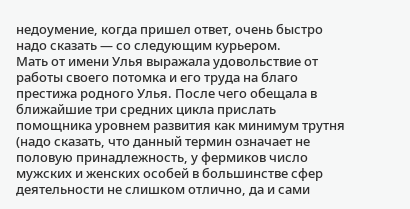недоумение, когда пришел ответ, очень быстро надо сказать — со следующим курьером.
Мать от имени Улья выражала удовольствие от работы своего потомка и его труда на благо престижа родного Улья. После чего обещала в ближайшие три средних цикла прислать помощника уровнем развития как минимум трутня (надо сказать, что данный термин означает не половую принадлежность, у фермиков число мужских и женских особей в большинстве сфер деятельности не слишком отлично, да и сами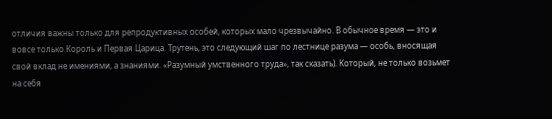отличия важны только для репродуктивных особей, которых мало чрезвычайно. В обычное время — это и вовсе только Король и Первая Царица. Трутень, это следующий шаг по лестнице разума — особь, вносящая свой вклад не имениями, а знаниями. «Разумный умственного труда», так сказать). Который, не только возьмет на себя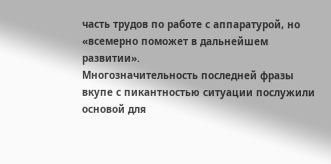часть трудов по работе с аппаратурой, но «всемерно поможет в дальнейшем развитии».
Многозначительность последней фразы вкупе с пикантностью ситуации послужили основой для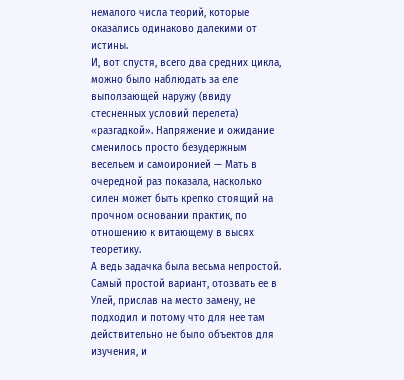немалого числа теорий, которые оказались одинаково далекими от истины.
И, вот спустя, всего два средних цикла, можно было наблюдать за еле выползающей наружу (ввиду стесненных условий перелета) «разгадкой». Напряжение и ожидание сменилось просто безудержным весельем и самоиронией — Мать в очередной раз показала, насколько силен может быть крепко стоящий на прочном основании практик, по отношению к витающему в высях теоретику.
А ведь задачка была весьма непростой.
Самый простой вариант, отозвать ее в Улей, прислав на место замену, не подходил и потому что для нее там действительно не было объектов для изучения, и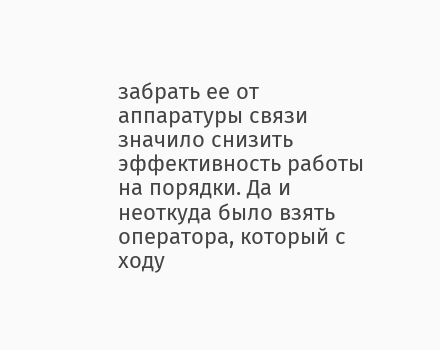забрать ее от аппаратуры связи значило снизить эффективность работы на порядки. Да и неоткуда было взять оператора, который с ходу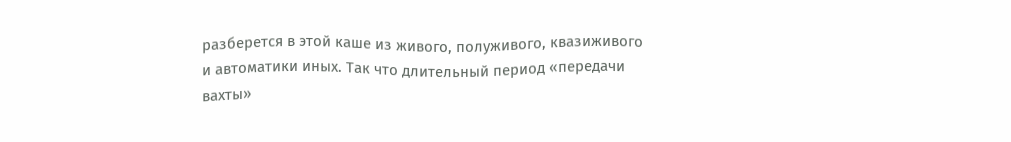разберется в этой каше из живого, полуживого, квазиживого и автоматики иных. Так что длительный период «передачи вахты»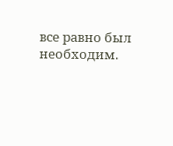все равно был необходим.